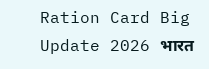Ration Card Big Update 2026 भारत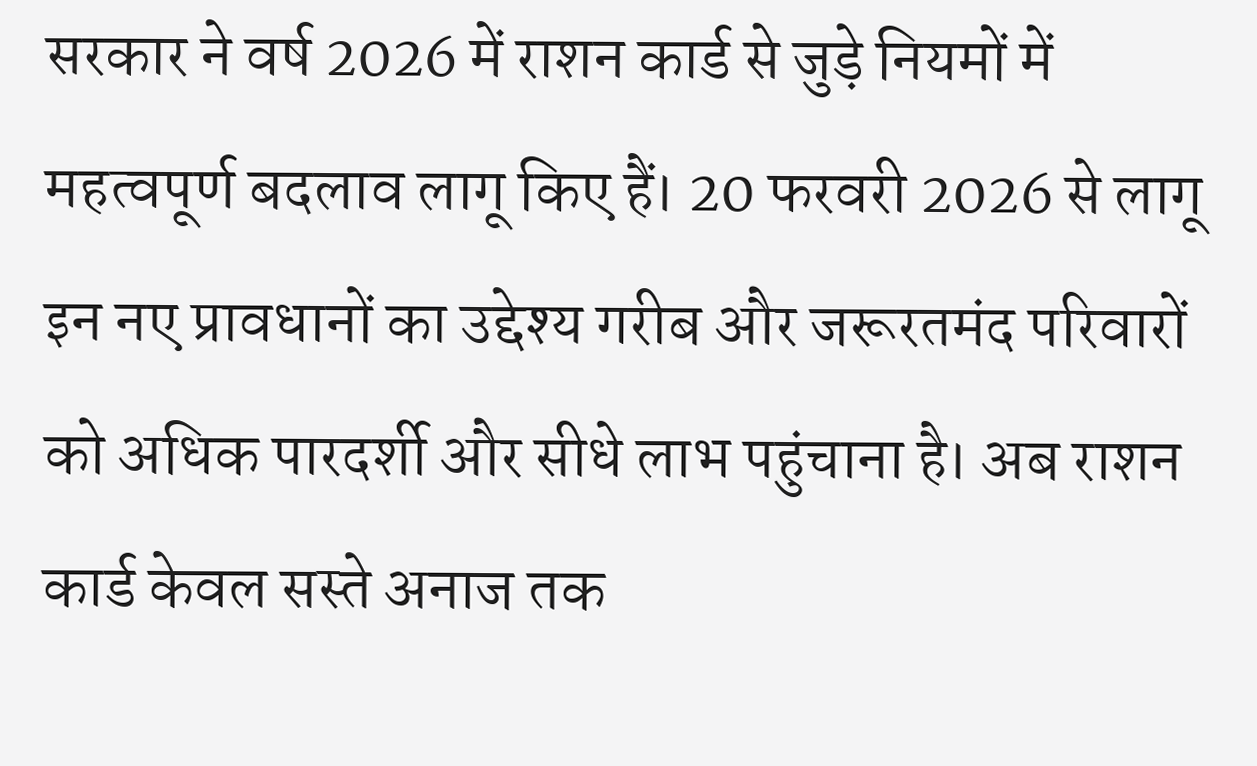सरकार ने वर्ष 2026 में राशन कार्ड से जुड़े नियमों में महत्वपूर्ण बदलाव लागू किए हैं। 20 फरवरी 2026 से लागू इन नए प्रावधानों का उद्देश्य गरीब और जरूरतमंद परिवारों को अधिक पारदर्शी और सीधे लाभ पहुंचाना है। अब राशन कार्ड केवल सस्ते अनाज तक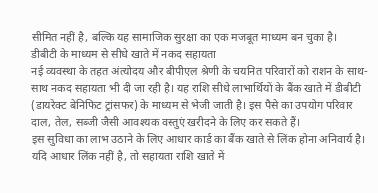सीमित नहीं है, बल्कि यह सामाजिक सुरक्षा का एक मजबूत माध्यम बन चुका है।
डीबीटी के माध्यम से सीधे खाते में नकद सहायता
नई व्यवस्था के तहत अंत्योदय और बीपीएल श्रेणी के चयनित परिवारों को राशन के साथ-साथ नकद सहायता भी दी जा रही है। यह राशि सीधे लाभार्थियों के बैंक खाते में डीबीटी (डायरेक्ट बेनिफिट ट्रांसफर) के माध्यम से भेजी जाती है। इस पैसे का उपयोग परिवार दाल, तेल, सब्जी जैसी आवश्यक वस्तुएं खरीदने के लिए कर सकते हैं।
इस सुविधा का लाभ उठाने के लिए आधार कार्ड का बैंक खाते से लिंक होना अनिवार्य है। यदि आधार लिंक नहीं है, तो सहायता राशि खाते में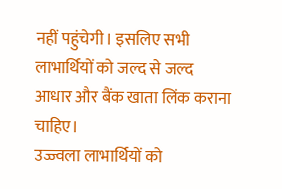नहीं पहुंचेगी। इसलिए सभी लाभार्थियों को जल्द से जल्द आधार और बैंक खाता लिंक कराना चाहिए।
उज्ज्वला लाभार्थियों को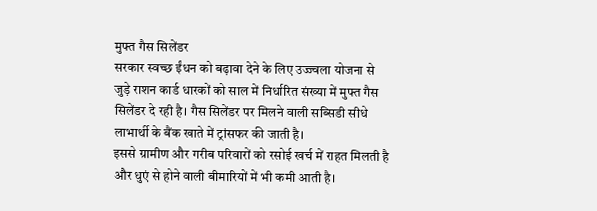मुफ्त गैस सिलेंडर
सरकार स्वच्छ ईंधन को बढ़ावा देने के लिए उज्ज्वला योजना से जुड़े राशन कार्ड धारकों को साल में निर्धारित संख्या में मुफ्त गैस सिलेंडर दे रही है। गैस सिलेंडर पर मिलने वाली सब्सिडी सीधे लाभार्थी के बैंक खाते में ट्रांसफर की जाती है।
इससे ग्रामीण और गरीब परिवारों को रसोई खर्च में राहत मिलती है और धुएं से होने वाली बीमारियों में भी कमी आती है।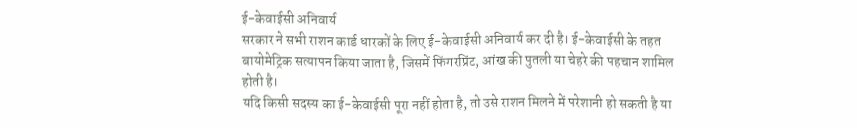ई-केवाईसी अनिवार्य
सरकार ने सभी राशन कार्ड धारकों के लिए ई-केवाईसी अनिवार्य कर दी है। ई-केवाईसी के तहत बायोमेट्रिक सत्यापन किया जाता है, जिसमें फिंगरप्रिंट, आंख की पुतली या चेहरे की पहचान शामिल होती है।
यदि किसी सदस्य का ई-केवाईसी पूरा नहीं होता है, तो उसे राशन मिलने में परेशानी हो सकती है या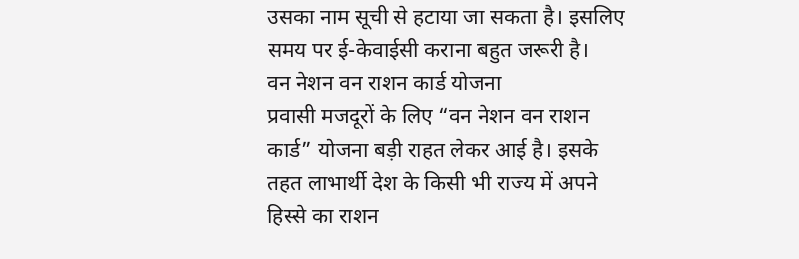उसका नाम सूची से हटाया जा सकता है। इसलिए समय पर ई-केवाईसी कराना बहुत जरूरी है।
वन नेशन वन राशन कार्ड योजना
प्रवासी मजदूरों के लिए “वन नेशन वन राशन कार्ड” योजना बड़ी राहत लेकर आई है। इसके तहत लाभार्थी देश के किसी भी राज्य में अपने हिस्से का राशन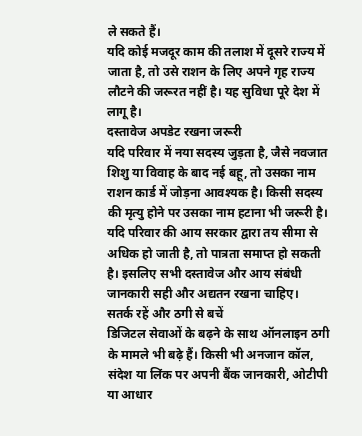ले सकते हैं।
यदि कोई मजदूर काम की तलाश में दूसरे राज्य में जाता है, तो उसे राशन के लिए अपने गृह राज्य लौटने की जरूरत नहीं है। यह सुविधा पूरे देश में लागू है।
दस्तावेज अपडेट रखना जरूरी
यदि परिवार में नया सदस्य जुड़ता है, जैसे नवजात शिशु या विवाह के बाद नई बहू, तो उसका नाम राशन कार्ड में जोड़ना आवश्यक है। किसी सदस्य की मृत्यु होने पर उसका नाम हटाना भी जरूरी है।
यदि परिवार की आय सरकार द्वारा तय सीमा से अधिक हो जाती है, तो पात्रता समाप्त हो सकती है। इसलिए सभी दस्तावेज और आय संबंधी जानकारी सही और अद्यतन रखना चाहिए।
सतर्क रहें और ठगी से बचें
डिजिटल सेवाओं के बढ़ने के साथ ऑनलाइन ठगी के मामले भी बढ़े हैं। किसी भी अनजान कॉल, संदेश या लिंक पर अपनी बैंक जानकारी, ओटीपी या आधार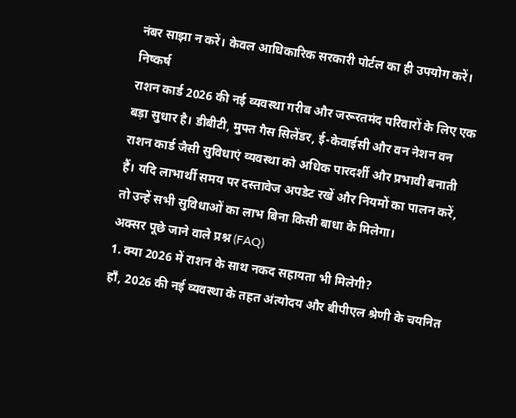नंबर साझा न करें। केवल आधिकारिक सरकारी पोर्टल का ही उपयोग करें।
निष्कर्ष
राशन कार्ड 2026 की नई व्यवस्था गरीब और जरूरतमंद परिवारों के लिए एक बड़ा सुधार है। डीबीटी, मुफ्त गैस सिलेंडर, ई-केवाईसी और वन नेशन वन राशन कार्ड जैसी सुविधाएं व्यवस्था को अधिक पारदर्शी और प्रभावी बनाती हैं। यदि लाभार्थी समय पर दस्तावेज अपडेट रखें और नियमों का पालन करें, तो उन्हें सभी सुविधाओं का लाभ बिना किसी बाधा के मिलेगा।
अक्सर पूछे जाने वाले प्रश्न (FAQ)
1. क्या 2026 में राशन के साथ नकद सहायता भी मिलेगी?
हाँ, 2026 की नई व्यवस्था के तहत अंत्योदय और बीपीएल श्रेणी के चयनित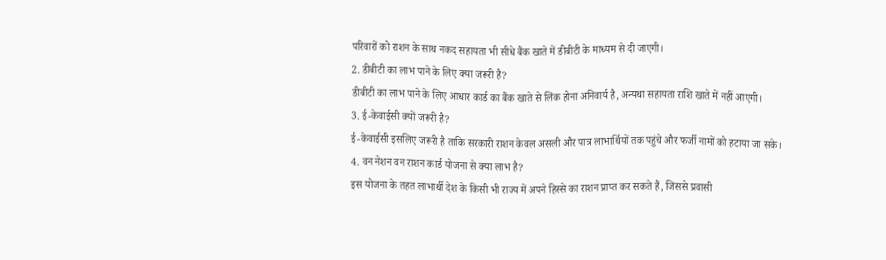परिवारों को राशन के साथ नकद सहायता भी सीधे बैंक खाते में डीबीटी के माध्यम से दी जाएगी।
2. डीबीटी का लाभ पाने के लिए क्या जरूरी है?
डीबीटी का लाभ पाने के लिए आधार कार्ड का बैंक खाते से लिंक होना अनिवार्य है, अन्यथा सहायता राशि खाते में नहीं आएगी।
3. ई-केवाईसी क्यों जरूरी है?
ई-केवाईसी इसलिए जरूरी है ताकि सरकारी राशन केवल असली और पात्र लाभार्थियों तक पहुंचे और फर्जी नामों को हटाया जा सके।
4. वन नेशन वन राशन कार्ड योजना से क्या लाभ है?
इस योजना के तहत लाभार्थी देश के किसी भी राज्य में अपने हिस्से का राशन प्राप्त कर सकते हैं, जिससे प्रवासी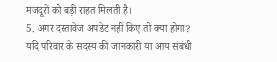मजदूरों को बड़ी राहत मिलती है।
5. अगर दस्तावेज अपडेट नहीं किए तो क्या होगा?
यदि परिवार के सदस्य की जानकारी या आय संबंधी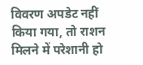विवरण अपडेट नहीं किया गया, तो राशन मिलने में परेशानी हो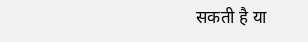सकती है या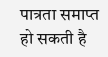पात्रता समाप्त हो सकती है